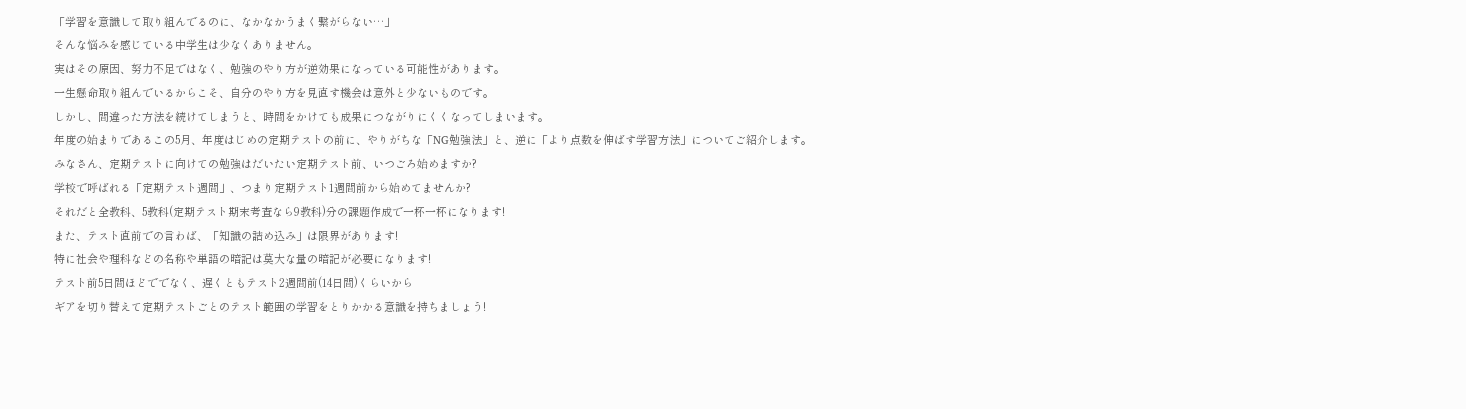「学習を意識して取り組んでるのに、なかなかうまく繋がらない…」
そんな悩みを感じている中学生は少なくありません。
実はその原因、努力不足ではなく、勉強のやり方が逆効果になっている可能性があります。
一生懸命取り組んでいるからこそ、自分のやり方を見直す機会は意外と少ないものです。
しかし、間違った方法を続けてしまうと、時間をかけても成果につながりにくくなってしまいます。
年度の始まりであるこの5月、年度はじめの定期テストの前に、やりがちな「NG勉強法」と、逆に「より点数を伸ばす学習方法」についてご紹介します。
みなさん、定期テストに向けての勉強はだいたい定期テスト前、いつごろ始めますか?
学校で呼ばれる「定期テスト週間」、つまり定期テスト1週間前から始めてませんか?
それだと全教科、5教科(定期テスト期末考査なら9教科)分の課題作成で一杯一杯になります!
また、テスト直前での言わば、「知識の詰め込み」は限界があります!
特に社会や理科などの名称や単語の暗記は莫大な量の暗記が必要になります!
テスト前5日間ほどででなく、遅くともテスト2週間前(14日間)くらいから
ギアを切り替えて定期テストごとのテスト範囲の学習をとりかかる意識を持ちましょう!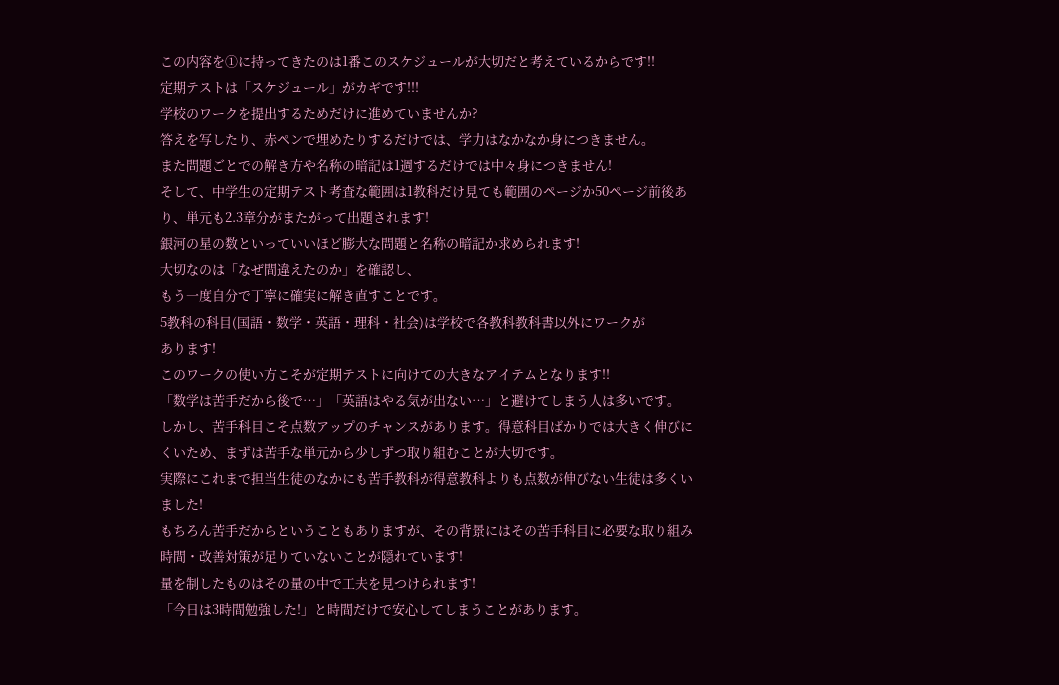この内容を①に持ってきたのは1番このスケジュールが大切だと考えているからです!!
定期テストは「スケジュール」がカギです!!!
学校のワークを提出するためだけに進めていませんか?
答えを写したり、赤ペンで埋めたりするだけでは、学力はなかなか身につきません。
また問題ごとでの解き方や名称の暗記は1週するだけでは中々身につきません!
そして、中学生の定期テスト考査な範囲は1教科だけ見ても範囲のページか50ページ前後あり、単元も2.3章分がまたがって出題されます!
銀河の星の数といっていいほど膨大な問題と名称の暗記か求められます!
大切なのは「なぜ間違えたのか」を確認し、
もう一度自分で丁寧に確実に解き直すことです。
5教科の科目(国語・数学・英語・理科・社会)は学校で各教科教科書以外にワークが
あります!
このワークの使い方こそが定期テストに向けての大きなアイテムとなります!!
「数学は苦手だから後で…」「英語はやる気が出ない…」と避けてしまう人は多いです。
しかし、苦手科目こそ点数アップのチャンスがあります。得意科目ばかりでは大きく伸びにくいため、まずは苦手な単元から少しずつ取り組むことが大切です。
実際にこれまで担当生徒のなかにも苦手教科が得意教科よりも点数が伸びない生徒は多くいました!
もちろん苦手だからということもありますが、その背景にはその苦手科目に必要な取り組み時間・改善対策が足りていないことが隠れています!
量を制したものはその量の中で工夫を見つけられます!
「今日は3時間勉強した!」と時間だけで安心してしまうことがあります。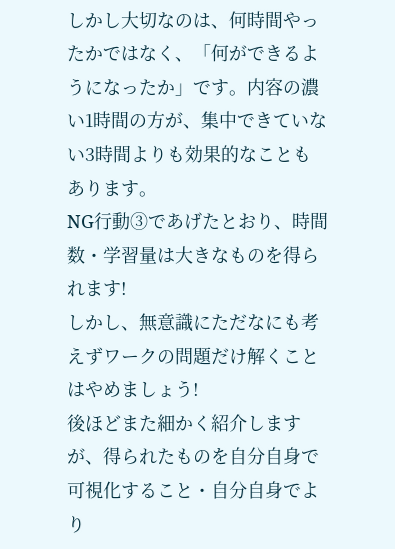しかし大切なのは、何時間やったかではなく、「何ができるようになったか」です。内容の濃い1時間の方が、集中できていない3時間よりも効果的なこともあります。
NG行動③であげたとおり、時間数・学習量は大きなものを得られます!
しかし、無意識にただなにも考えずワークの問題だけ解くことはやめましょう!
後ほどまた細かく紹介しますが、得られたものを自分自身で可視化すること・自分自身でより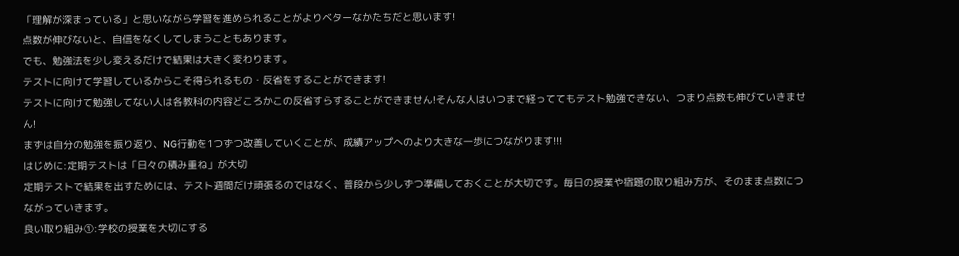「理解が深まっている」と思いながら学習を進められることがよりベターなかたちだと思います!
点数が伸びないと、自信をなくしてしまうこともあります。
でも、勉強法を少し変えるだけで結果は大きく変わります。
テストに向けて学習しているからこそ得られるもの・反省をすることができます!
テストに向けて勉強してない人は各教科の内容どころかこの反省すらすることができません!そんな人はいつまで経っててもテスト勉強できない、つまり点数も伸びていきません!
まずは自分の勉強を振り返り、NG行動を1つずつ改善していくことが、成績アップへのより大きな一歩につながります!!!
はじめに:定期テストは「日々の積み重ね」が大切
定期テストで結果を出すためには、テスト週間だけ頑張るのではなく、普段から少しずつ準備しておくことが大切です。毎日の授業や宿題の取り組み方が、そのまま点数につながっていきます。
良い取り組み①:学校の授業を大切にする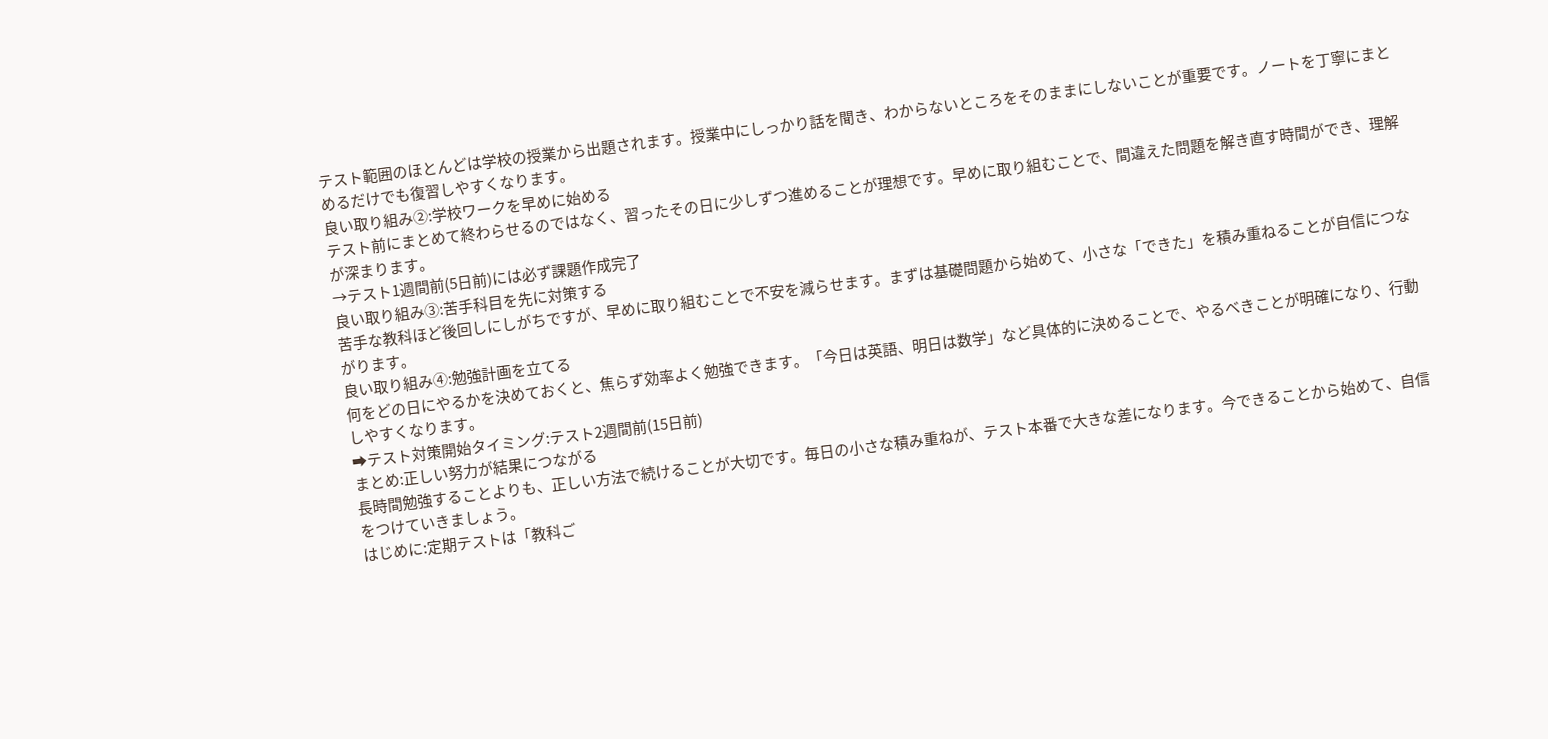テスト範囲のほとんどは学校の授業から出題されます。授業中にしっかり話を聞き、わからないところをそのままにしないことが重要です。ノートを丁寧にまとめるだけでも復習しやすくなります。
良い取り組み②:学校ワークを早めに始める
テスト前にまとめて終わらせるのではなく、習ったその日に少しずつ進めることが理想です。早めに取り組むことで、間違えた問題を解き直す時間ができ、理解が深まります。
→テスト1週間前(5日前)には必ず課題作成完了
良い取り組み③:苦手科目を先に対策する
苦手な教科ほど後回しにしがちですが、早めに取り組むことで不安を減らせます。まずは基礎問題から始めて、小さな「できた」を積み重ねることが自信につながります。
良い取り組み④:勉強計画を立てる
何をどの日にやるかを決めておくと、焦らず効率よく勉強できます。「今日は英語、明日は数学」など具体的に決めることで、やるべきことが明確になり、行動しやすくなります。
➡テスト対策開始タイミング:テスト2週間前(15日前)
まとめ:正しい努力が結果につながる
長時間勉強することよりも、正しい方法で続けることが大切です。毎日の小さな積み重ねが、テスト本番で大きな差になります。今できることから始めて、自信をつけていきましょう。
はじめに:定期テストは「教科ご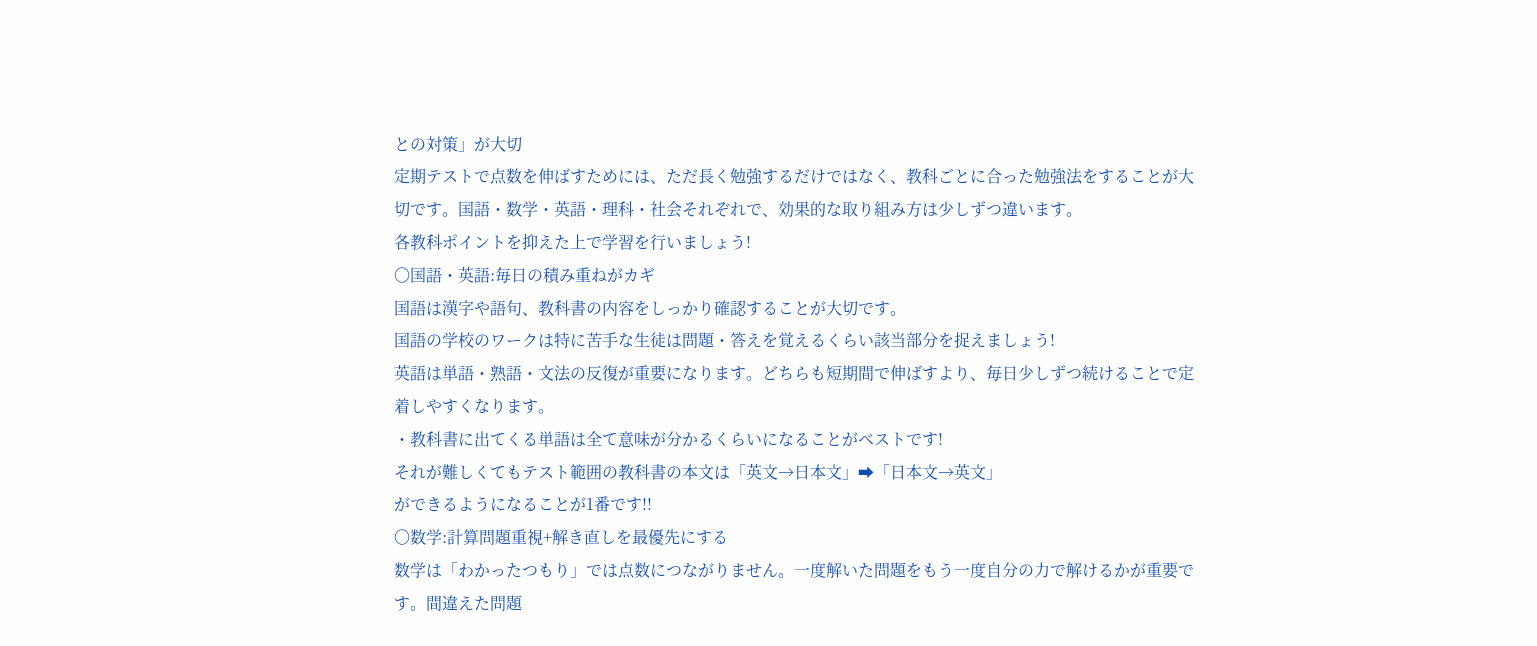との対策」が大切
定期テストで点数を伸ばすためには、ただ長く勉強するだけではなく、教科ごとに合った勉強法をすることが大切です。国語・数学・英語・理科・社会それぞれで、効果的な取り組み方は少しずつ違います。
各教科ポイントを抑えた上で学習を行いましょう!
〇国語・英語:毎日の積み重ねがカギ
国語は漢字や語句、教科書の内容をしっかり確認することが大切です。
国語の学校のワークは特に苦手な生徒は問題・答えを覚えるくらい該当部分を捉えましょう!
英語は単語・熟語・文法の反復が重要になります。どちらも短期間で伸ばすより、毎日少しずつ続けることで定着しやすくなります。
・教科書に出てくる単語は全て意味が分かるくらいになることがベストです!
それが難しくてもテスト範囲の教科書の本文は「英文→日本文」➡「日本文→英文」
ができるようになることが1番です!!
〇数学:計算問題重視+解き直しを最優先にする
数学は「わかったつもり」では点数につながりません。一度解いた問題をもう一度自分の力で解けるかが重要です。間違えた問題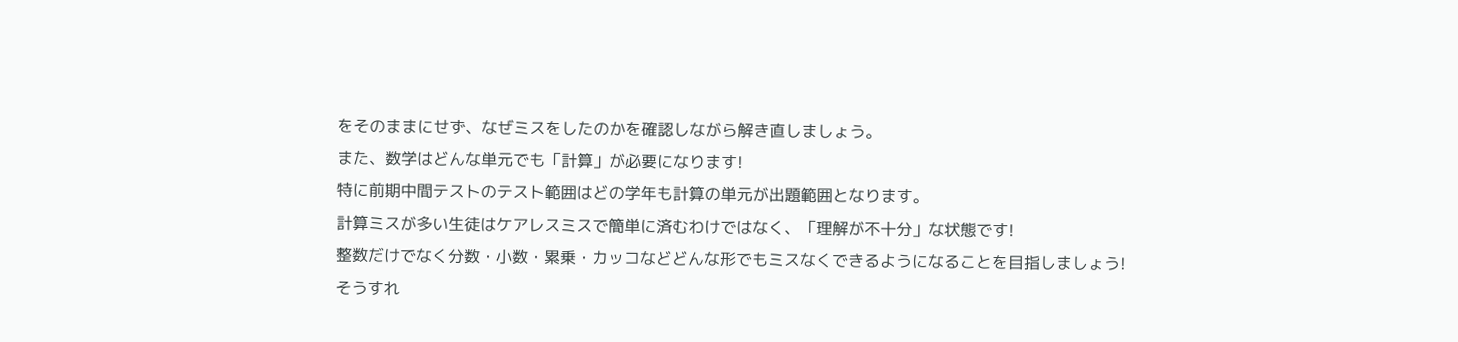をそのままにせず、なぜミスをしたのかを確認しながら解き直しましょう。
また、数学はどんな単元でも「計算」が必要になります!
特に前期中間テストのテスト範囲はどの学年も計算の単元が出題範囲となります。
計算ミスが多い生徒はケアレスミスで簡単に済むわけではなく、「理解が不十分」な状態です!
整数だけでなく分数・小数・累乗・カッコなどどんな形でもミスなくできるようになることを目指しましょう!
そうすれ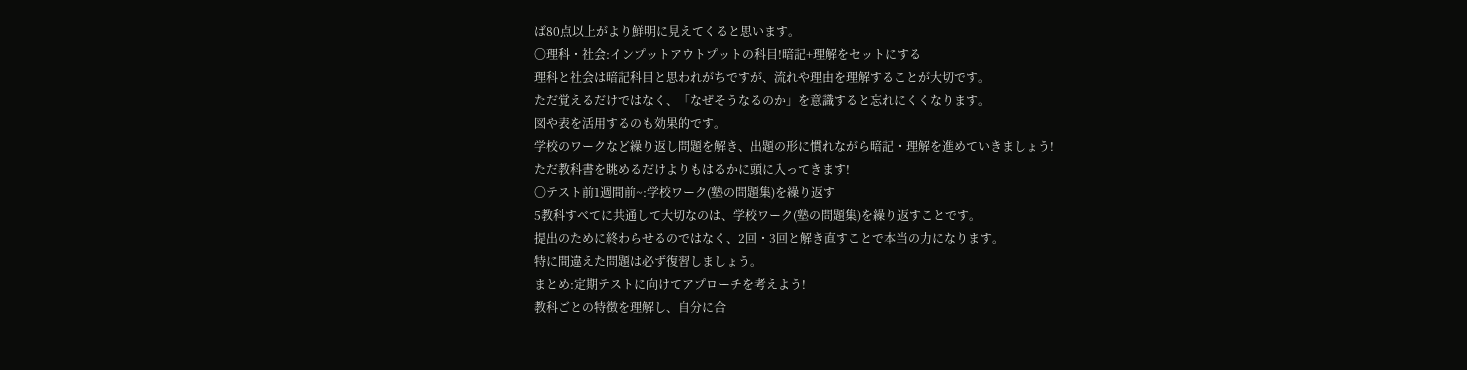ば80点以上がより鮮明に見えてくると思います。
〇理科・社会:インプットアウトプットの科目!暗記+理解をセットにする
理科と社会は暗記科目と思われがちですが、流れや理由を理解することが大切です。
ただ覚えるだけではなく、「なぜそうなるのか」を意識すると忘れにくくなります。
図や表を活用するのも効果的です。
学校のワークなど繰り返し問題を解き、出題の形に慣れながら暗記・理解を進めていきましょう!
ただ教科書を眺めるだけよりもはるかに頭に入ってきます!
〇テスト前1週間前~:学校ワーク(塾の問題集)を繰り返す
5教科すべてに共通して大切なのは、学校ワーク(塾の問題集)を繰り返すことです。
提出のために終わらせるのではなく、2回・3回と解き直すことで本当の力になります。
特に間違えた問題は必ず復習しましょう。
まとめ:定期テストに向けてアプローチを考えよう!
教科ごとの特徴を理解し、自分に合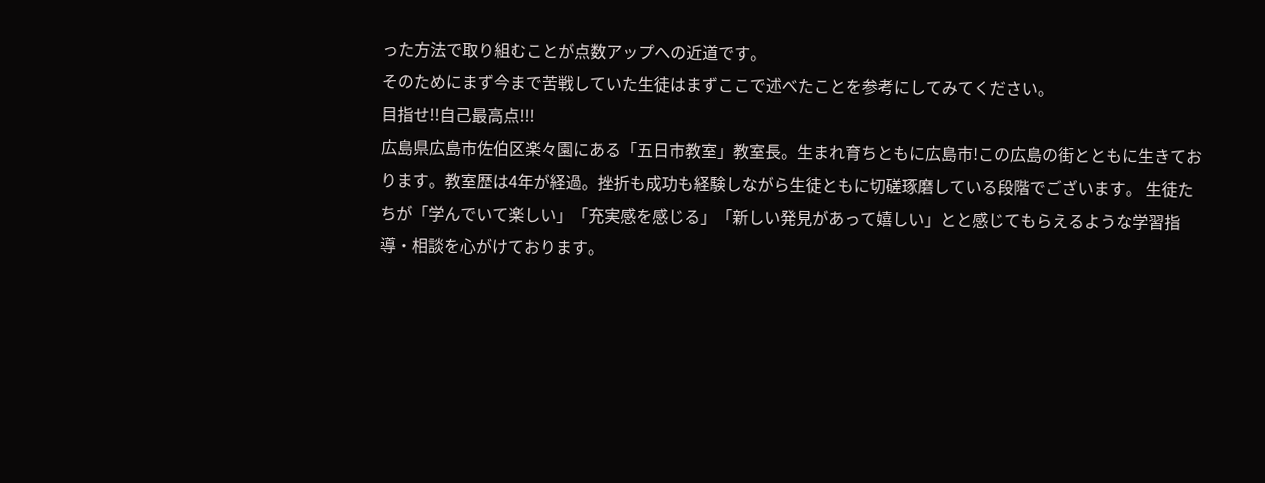った方法で取り組むことが点数アップへの近道です。
そのためにまず今まで苦戦していた生徒はまずここで述べたことを参考にしてみてください。
目指せ!!自己最高点!!!
広島県広島市佐伯区楽々園にある「五日市教室」教室長。生まれ育ちともに広島市!この広島の街とともに生きております。教室歴は4年が経過。挫折も成功も経験しながら生徒ともに切磋琢磨している段階でございます。 生徒たちが「学んでいて楽しい」「充実感を感じる」「新しい発見があって嬉しい」とと感じてもらえるような学習指導・相談を心がけております。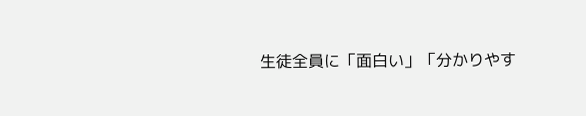生徒全員に「面白い」「分かりやす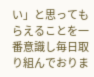い」と思ってもらえることを一番意識し毎日取り組んでおりま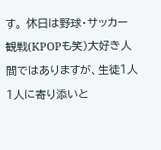す。 休日は野球・サッカー観戦(KPOPも笑)大好き人間ではありますが、生徒1人1人に寄り添いと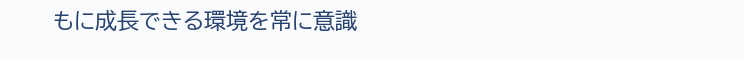もに成長できる環境を常に意識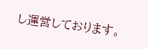し運営しております。